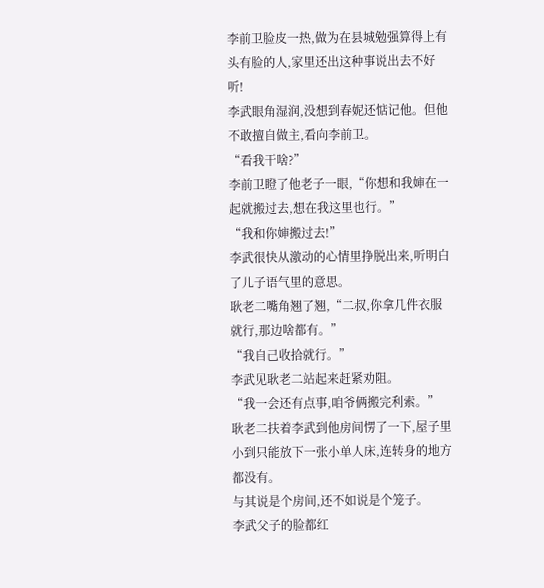李前卫脸皮一热,做为在县城勉强算得上有头有脸的人,家里还出这种事说出去不好听!
李武眼角湿润,没想到春妮还惦记他。但他不敢擅自做主,看向李前卫。
“看我干啥?”
李前卫瞪了他老子一眼,“你想和我婶在一起就搬过去,想在我这里也行。”
“我和你婶搬过去!”
李武很快从激动的心情里挣脱出来,听明白了儿子语气里的意思。
耿老二嘴角翘了翘,“二叔,你拿几件衣服就行,那边啥都有。”
“我自己收拾就行。”
李武见耿老二站起来赶紧劝阻。
“我一会还有点事,咱爷俩搬完利索。”
耿老二扶着李武到他房间愣了一下,屋子里小到只能放下一张小单人床,连转身的地方都没有。
与其说是个房间,还不如说是个笼子。
李武父子的脸都红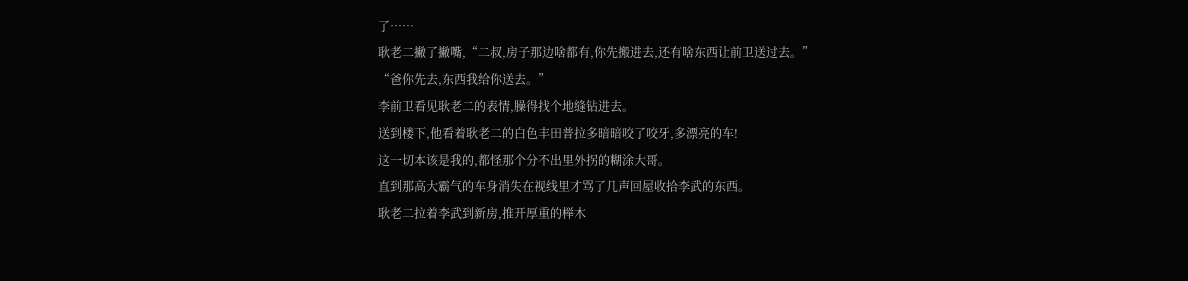了……
耿老二撇了撇嘴,“二叔,房子那边啥都有,你先搬进去,还有啥东西让前卫送过去。”
“爸你先去,东西我给你送去。”
李前卫看见耿老二的表情,臊得找个地缝钻进去。
送到楼下,他看着耿老二的白色丰田普拉多暗暗咬了咬牙,多漂亮的车!
这一切本该是我的,都怪那个分不出里外拐的糊涂大哥。
直到那高大霸气的车身消失在视线里才骂了几声回屋收拾李武的东西。
耿老二拉着李武到新房,推开厚重的榉木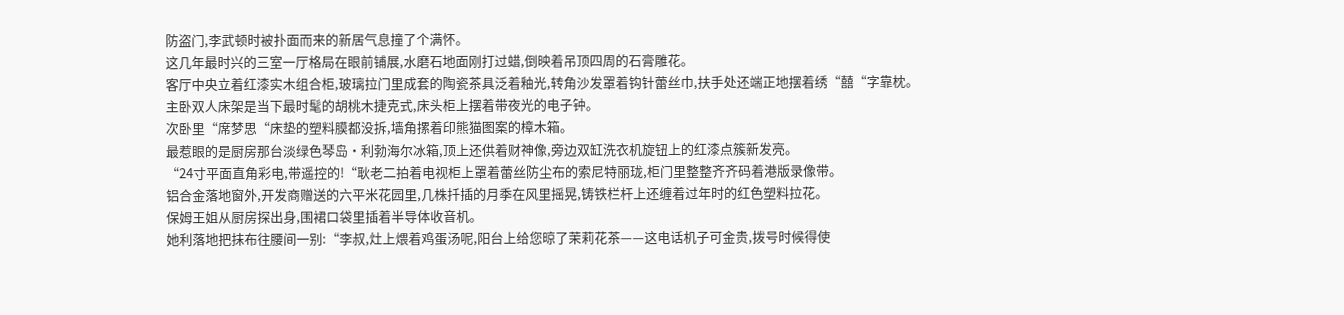防盗门,李武顿时被扑面而来的新居气息撞了个满怀。
这几年最时兴的三室一厅格局在眼前铺展,水磨石地面刚打过蜡,倒映着吊顶四周的石膏雕花。
客厅中央立着红漆实木组合柜,玻璃拉门里成套的陶瓷茶具泛着釉光,转角沙发罩着钩针蕾丝巾,扶手处还端正地摆着绣“囍“字靠枕。
主卧双人床架是当下最时髦的胡桃木捷克式,床头柜上摆着带夜光的电子钟。
次卧里“席梦思“床垫的塑料膜都没拆,墙角摞着印熊猫图案的樟木箱。
最惹眼的是厨房那台淡绿色琴岛·利勃海尔冰箱,顶上还供着财神像,旁边双缸洗衣机旋钮上的红漆点簇新发亮。
“24寸平面直角彩电,带遥控的!“耿老二拍着电视柜上罩着蕾丝防尘布的索尼特丽珑,柜门里整整齐齐码着港版录像带。
铝合金落地窗外,开发商赠送的六平米花园里,几株扦插的月季在风里摇晃,铸铁栏杆上还缠着过年时的红色塑料拉花。
保姆王姐从厨房探出身,围裙口袋里插着半导体收音机。
她利落地把抹布往腰间一别:“李叔,灶上煨着鸡蛋汤呢,阳台上给您晾了茉莉花茶——这电话机子可金贵,拨号时候得使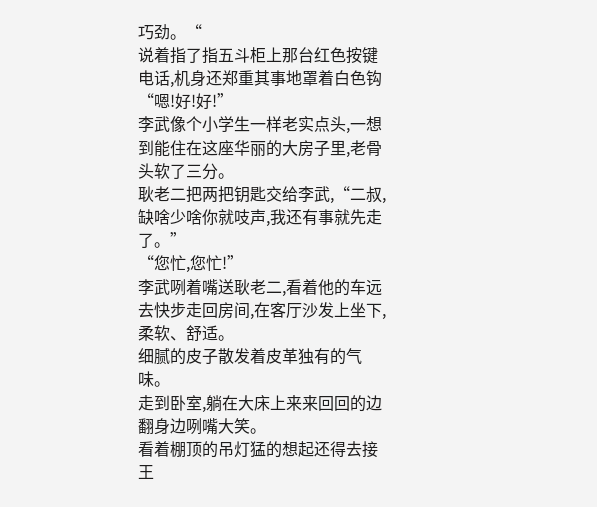巧劲。“
说着指了指五斗柜上那台红色按键电话,机身还郑重其事地罩着白色钩“嗯!好!好!”
李武像个小学生一样老实点头,一想到能住在这座华丽的大房子里,老骨头软了三分。
耿老二把两把钥匙交给李武,“二叔,缺啥少啥你就吱声,我还有事就先走了。”
“您忙,您忙!”
李武咧着嘴送耿老二,看着他的车远去快步走回房间,在客厅沙发上坐下,柔软、舒适。
细腻的皮子散发着皮革独有的气味。
走到卧室,躺在大床上来来回回的边翻身边咧嘴大笑。
看着棚顶的吊灯猛的想起还得去接王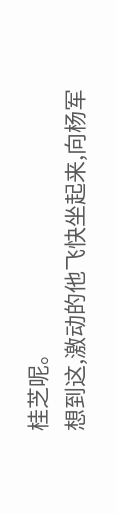桂芝呢。
想到这,激动的他飞快坐起来,向杨军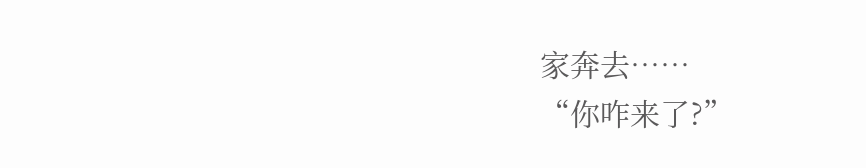家奔去……
“你咋来了?”